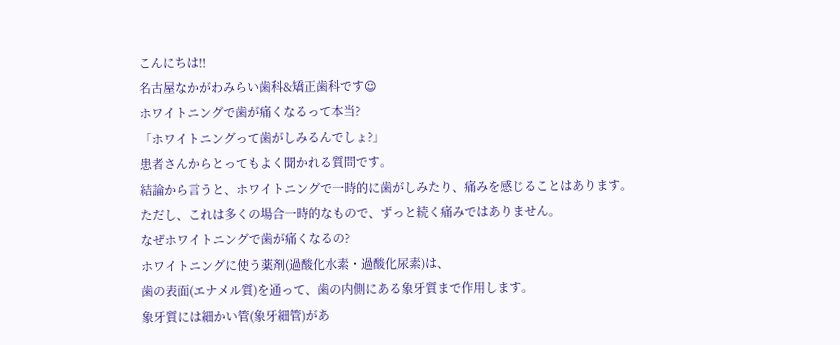こんにちは‼
名古屋なかがわみらい歯科&矯正歯科です☺
ホワイトニングで歯が痛くなるって本当?
「ホワイトニングって歯がしみるんでしょ?」
患者さんからとってもよく聞かれる質問です。
結論から言うと、ホワイトニングで一時的に歯がしみたり、痛みを感じることはあります。
ただし、これは多くの場合一時的なもので、ずっと続く痛みではありません。
なぜホワイトニングで歯が痛くなるの?
ホワイトニングに使う薬剤(過酸化水素・過酸化尿素)は、
歯の表面(エナメル質)を通って、歯の内側にある象牙質まで作用します。
象牙質には細かい管(象牙細管)があ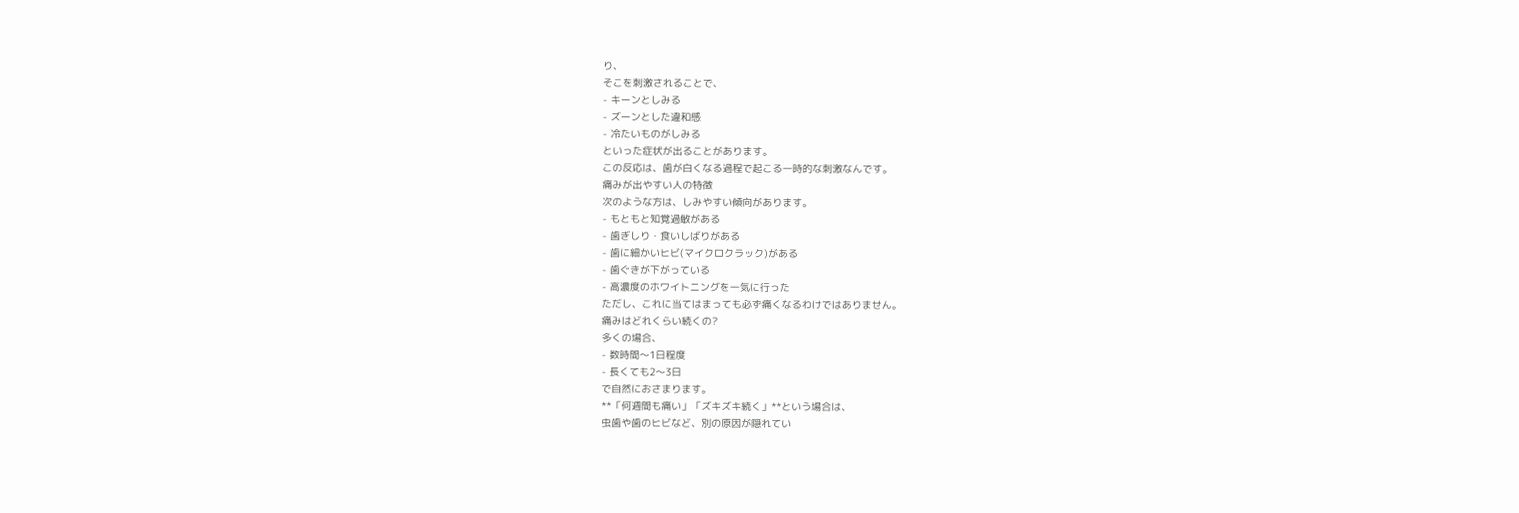り、
そこを刺激されることで、
- キーンとしみる
- ズーンとした違和感
- 冷たいものがしみる
といった症状が出ることがあります。
この反応は、歯が白くなる過程で起こる一時的な刺激なんです。
痛みが出やすい人の特徴
次のような方は、しみやすい傾向があります。
- もともと知覚過敏がある
- 歯ぎしり・食いしばりがある
- 歯に細かいヒビ(マイクロクラック)がある
- 歯ぐきが下がっている
- 高濃度のホワイトニングを一気に行った
ただし、これに当てはまっても必ず痛くなるわけではありません。
痛みはどれくらい続くの?
多くの場合、
- 数時間〜1日程度
- 長くても2〜3日
で自然におさまります。
**「何週間も痛い」「ズキズキ続く」**という場合は、
虫歯や歯のヒビなど、別の原因が隠れてい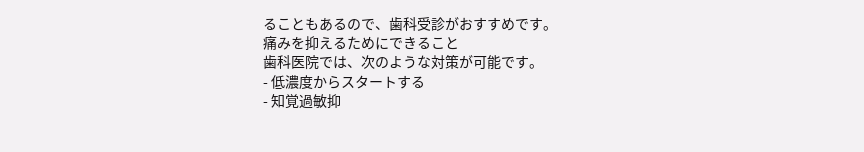ることもあるので、歯科受診がおすすめです。
痛みを抑えるためにできること
歯科医院では、次のような対策が可能です。
- 低濃度からスタートする
- 知覚過敏抑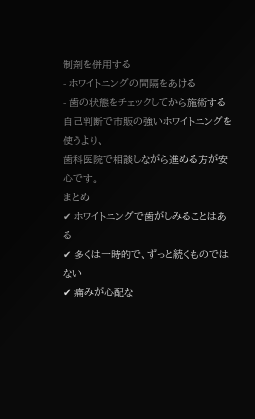制剤を併用する
- ホワイトニングの間隔をあける
- 歯の状態をチェックしてから施術する
自己判断で市販の強いホワイトニングを使うより、
歯科医院で相談しながら進める方が安心です。
まとめ
✔ ホワイトニングで歯がしみることはある
✔ 多くは一時的で、ずっと続くものではない
✔ 痛みが心配な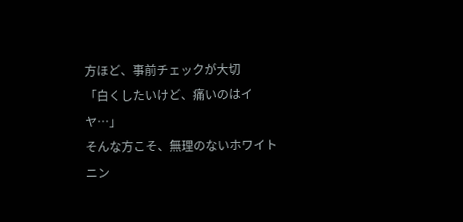方ほど、事前チェックが大切
「白くしたいけど、痛いのはイヤ…」
そんな方こそ、無理のないホワイトニン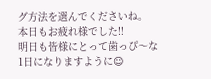グ方法を選んでくださいね。
本日もお疲れ様でした‼
明日も皆様にとって歯っぴ〜な1日になりますように☺